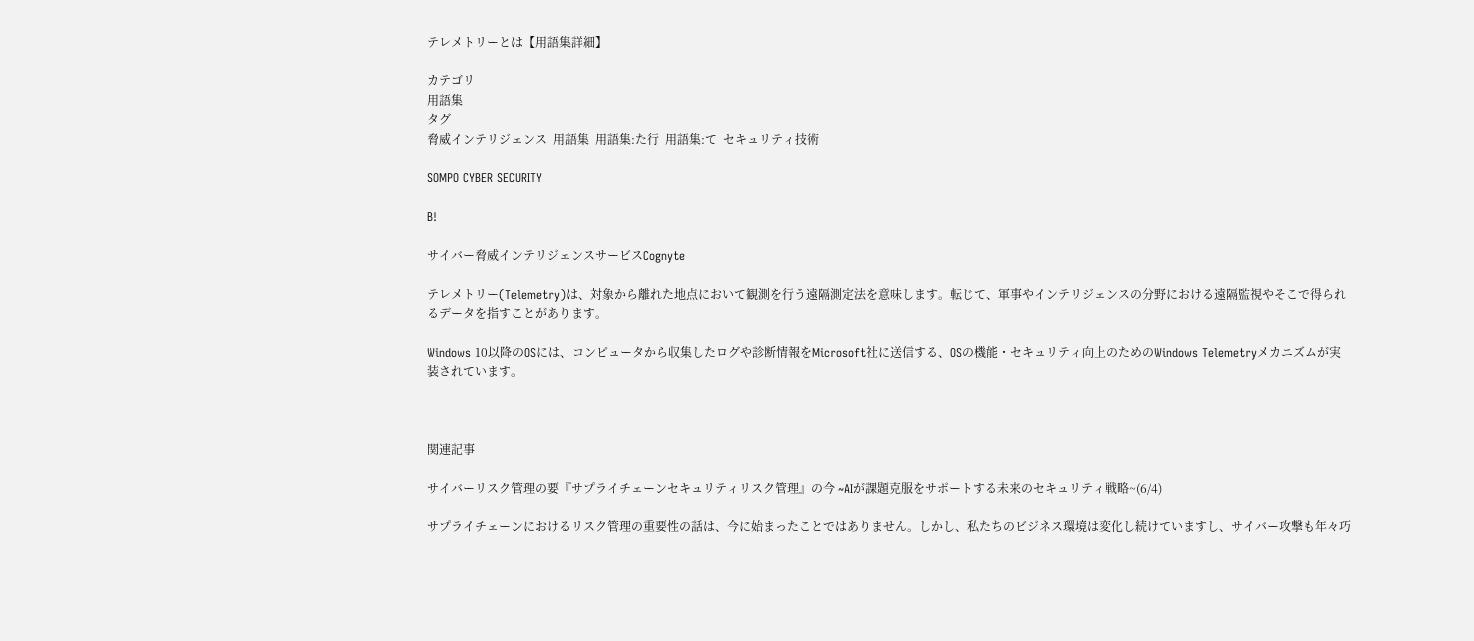テレメトリーとは【用語集詳細】

カテゴリ
用語集
タグ
脅威インテリジェンス  用語集  用語集:た行  用語集:て  セキュリティ技術

SOMPO CYBER SECURITY

B!

サイバー脅威インテリジェンスサービスCognyte

テレメトリー(Telemetry)は、対象から離れた地点において観測を行う遠隔測定法を意味します。転じて、軍事やインテリジェンスの分野における遠隔監視やそこで得られるデータを指すことがあります。

Windows 10以降のOSには、コンピュータから収集したログや診断情報をMicrosoft社に送信する、OSの機能・セキュリティ向上のためのWindows Telemetryメカニズムが実装されています。



関連記事

サイバーリスク管理の要『サプライチェーンセキュリティリスク管理』の今 ~AIが課題克服をサポートする未来のセキュリティ戦略~(6/4)

サプライチェーンにおけるリスク管理の重要性の話は、今に始まったことではありません。しかし、私たちのビジネス環境は変化し続けていますし、サイバー攻撃も年々巧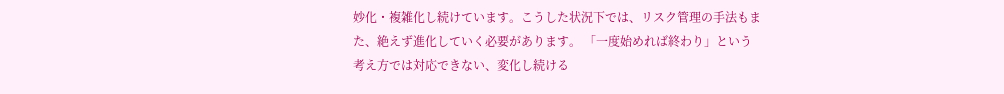妙化・複雑化し続けています。こうした状況下では、リスク管理の手法もまた、絶えず進化していく必要があります。 「一度始めれば終わり」という考え方では対応できない、変化し続ける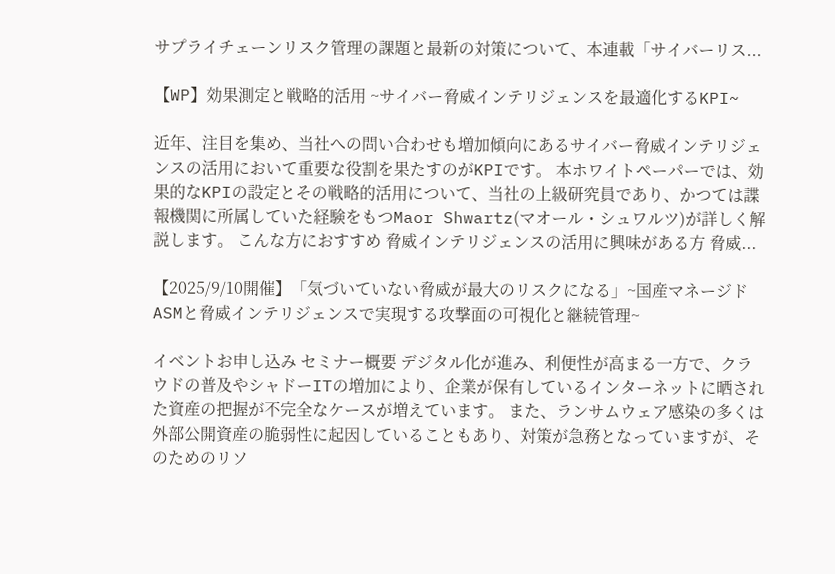サプライチェーンリスク管理の課題と最新の対策について、本連載「サイバーリス...

【WP】効果測定と戦略的活用 ~サイバー脅威インテリジェンスを最適化するKPI~

近年、注目を集め、当社への問い合わせも増加傾向にあるサイバー脅威インテリジェンスの活用において重要な役割を果たすのがKPIです。 本ホワイトペーパーでは、効果的なKPIの設定とその戦略的活用について、当社の上級研究員であり、かつては諜報機関に所属していた経験をもつMaor Shwartz(マオール・シュワルツ)が詳しく解説します。 こんな方におすすめ 脅威インテリジェンスの活用に興味がある方 脅威...

【2025/9/10開催】「気づいていない脅威が最大のリスクになる」~国産マネージドASMと脅威インテリジェンスで実現する攻撃面の可視化と継続管理~

イベントお申し込み セミナー概要 デジタル化が進み、利便性が高まる一方で、クラウドの普及やシャドーITの増加により、企業が保有しているインターネットに晒された資産の把握が不完全なケースが増えています。 また、ランサムウェア感染の多くは外部公開資産の脆弱性に起因していることもあり、対策が急務となっていますが、そのためのリソ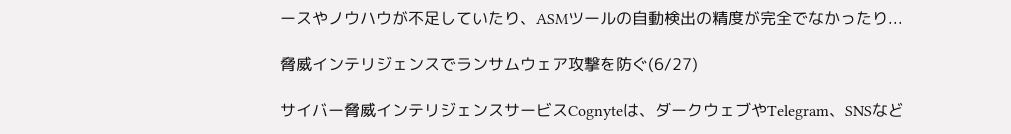ースやノウハウが不足していたり、ASMツールの自動検出の精度が完全でなかったり...

脅威インテリジェンスでランサムウェア攻撃を防ぐ(6/27)

サイバー脅威インテリジェンスサービスCognyteは、ダークウェブやTelegram、SNSなど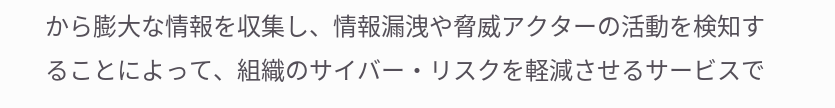から膨大な情報を収集し、情報漏洩や脅威アクターの活動を検知することによって、組織のサイバー・リスクを軽減させるサービスで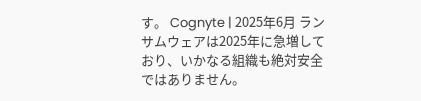す。 Cognyte | 2025年6月 ランサムウェアは2025年に急増しており、いかなる組織も絶対安全ではありません。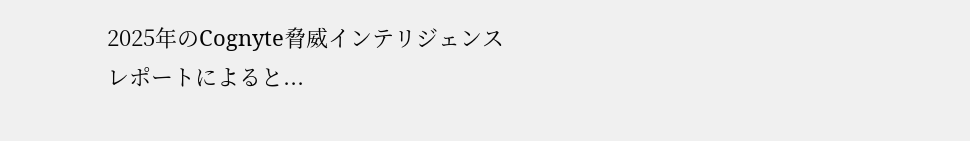2025年のCognyte脅威インテリジェンスレポートによると...